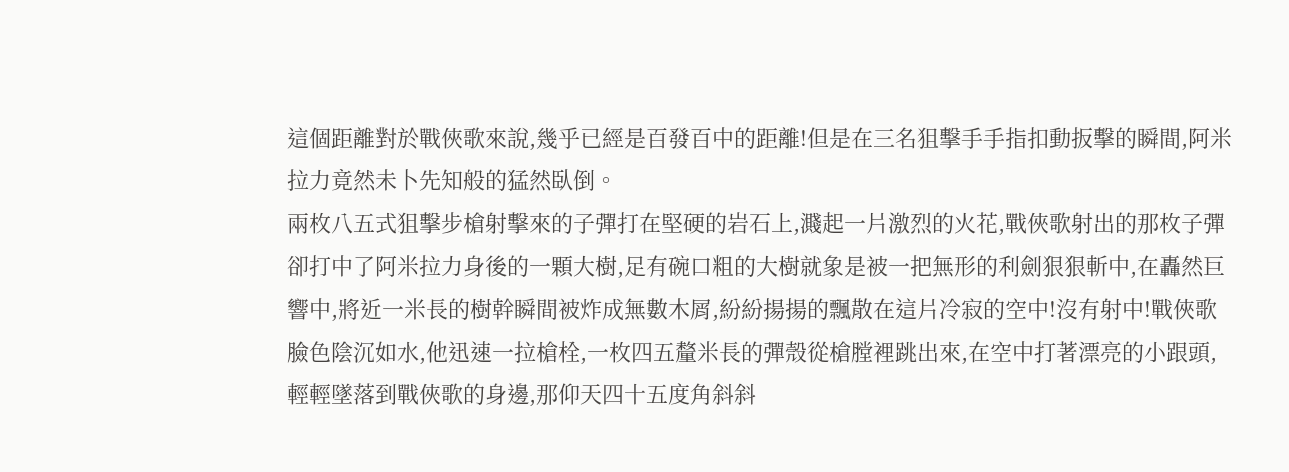這個距離對於戰俠歌來說,幾乎已經是百發百中的距離!但是在三名狙擊手手指扣動扳擊的瞬間,阿米拉力竟然未卜先知般的猛然臥倒。
兩枚八五式狙擊步槍射擊來的子彈打在堅硬的岩石上,濺起一片激烈的火花,戰俠歌射出的那枚子彈卻打中了阿米拉力身後的一顆大樹,足有碗口粗的大樹就象是被一把無形的利劍狠狠斬中,在轟然巨響中,將近一米長的樹幹瞬間被炸成無數木屑,紛紛揚揚的飄散在這片冷寂的空中!沒有射中!戰俠歌臉色陰沉如水,他迅速一拉槍栓,一枚四五釐米長的彈殼從槍膛裡跳出來,在空中打著漂亮的小跟頭,輕輕墜落到戰俠歌的身邊,那仰天四十五度角斜斜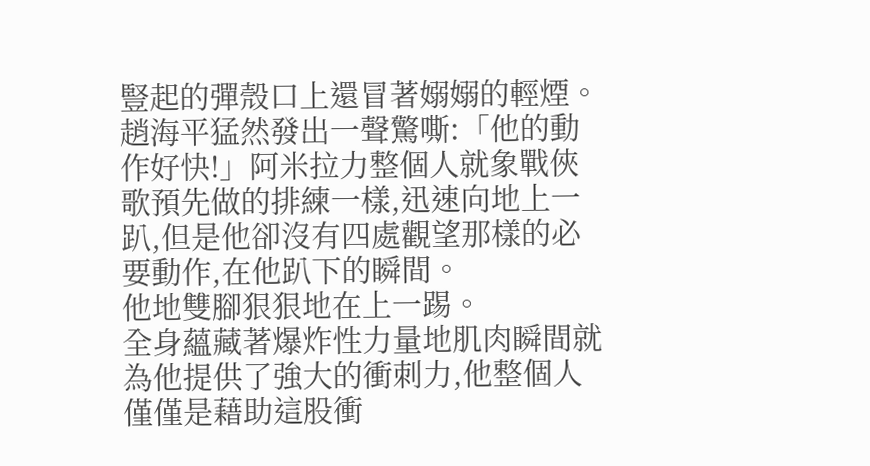豎起的彈殼口上還冒著嫋嫋的輕煙。
趙海平猛然發出一聲驚嘶:「他的動作好快!」阿米拉力整個人就象戰俠歌預先做的排練一樣,迅速向地上一趴,但是他卻沒有四處觀望那樣的必要動作,在他趴下的瞬間。
他地雙腳狠狠地在上一踢。
全身蘊藏著爆炸性力量地肌肉瞬間就為他提供了強大的衝刺力,他整個人僅僅是藉助這股衝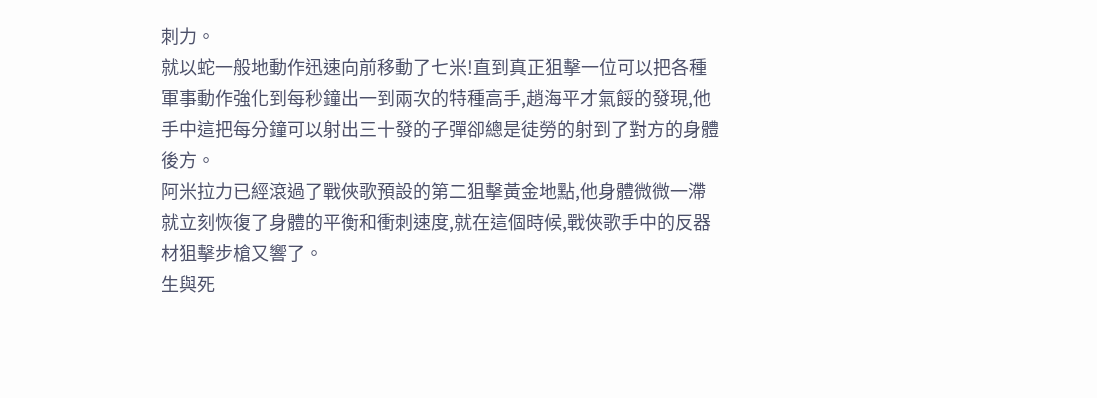刺力。
就以蛇一般地動作迅速向前移動了七米!直到真正狙擊一位可以把各種軍事動作強化到每秒鐘出一到兩次的特種高手,趙海平才氣餒的發現,他手中這把每分鐘可以射出三十發的子彈卻總是徒勞的射到了對方的身體後方。
阿米拉力已經滾過了戰俠歌預設的第二狙擊黃金地點,他身體微微一滯就立刻恢復了身體的平衡和衝刺速度,就在這個時候,戰俠歌手中的反器材狙擊步槍又響了。
生與死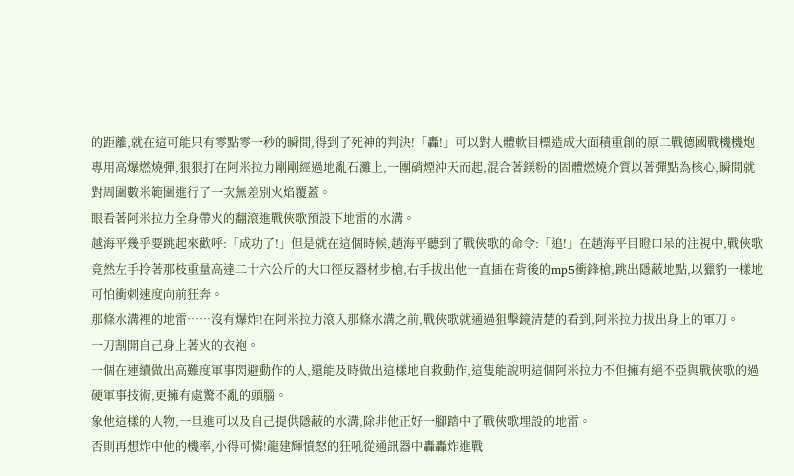的距離,就在這可能只有零點零一秒的瞬間,得到了死神的判決!「轟!」可以對人體軟目標造成大面積重創的原二戰德國戰機機炮專用高爆燃燒彈,狠狠打在阿米拉力剛剛經過地亂石灘上,一團硝煙沖天而起,混合著鎂粉的固體燃燒介質以著彈點為核心,瞬間就對周圍數米範圍進行了一次無差別火焰覆蓋。
眼看著阿米拉力全身帶火的翻滾進戰俠歌預設下地雷的水溝。
越海平幾乎要跳起來歡呼:「成功了!」但是就在這個時候,趙海平聽到了戰俠歌的命令:「追!」在趙海平目瞪口呆的注視中,戰俠歌竟然左手拎著那枝重量高達二十六公斤的大口徑反器材步槍,右手拔出他一直插在背後的mp5衝鋒槍,跳出隱蔽地點,以獵豹一樣地可怕衝刺速度向前狂奔。
那條水溝裡的地雷……沒有爆炸!在阿米拉力滾入那條水溝之前,戰俠歌就通過狙擊鏡清楚的看到,阿米拉力拔出身上的軍刀。
一刀割開自己身上著火的衣袍。
一個在連續做出高難度軍事閃避動作的人,還能及時做出這樣地自救動作,這隻能說明這個阿米拉力不但擁有絕不亞與戰俠歌的過硬軍事技術,更擁有處驚不亂的頭腦。
象他這樣的人物,一旦進可以及自己提供隱蔽的水溝,除非他正好一腳踏中了戰俠歌埋設的地雷。
否則再想炸中他的機率,小得可憐!龍建輝憤怒的狂吼從通訊器中轟轟炸進戰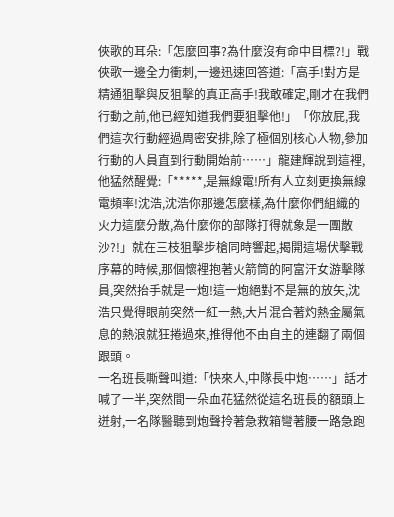俠歌的耳朵:「怎麼回事?為什麼沒有命中目標?!」戰俠歌一邊全力衝刺,一邊迅速回答道:「高手!對方是精通狙擊與反狙擊的真正高手!我敢確定,剛才在我們行動之前,他已經知道我們要狙擊他!」「你放屁,我們這次行動經過周密安排,除了極個別核心人物,參加行動的人員直到行動開始前……」龍建輝說到這裡,他猛然醒覺:「*****,是無線電!所有人立刻更換無線電頻率!沈浩,沈浩你那邊怎麼樣,為什麼你們組織的火力這麼分散,為什麼你的部隊打得就象是一團散沙?!」就在三枝狙擊步槍同時響起,揭開這場伏擊戰序幕的時候,那個懷裡抱著火箭筒的阿富汗女游擊隊員,突然抬手就是一炮!這一炮絕對不是無的放矢,沈浩只覺得眼前突然一紅一熱,大片混合著灼熱金屬氣息的熱浪就狂捲過來,推得他不由自主的連翻了兩個跟頭。
一名班長嘶聲叫道:「快來人,中隊長中炮……」話才喊了一半,突然間一朵血花猛然從這名班長的額頭上迸射,一名隊醫聽到炮聲拎著急救箱彎著腰一路急跑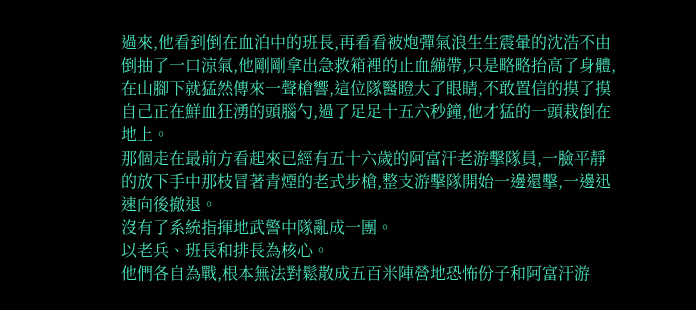過來,他看到倒在血泊中的班長,再看看被炮彈氣浪生生震暈的沈浩不由倒抽了一口涼氣,他剛剛拿出急救箱裡的止血繃帶,只是略略抬高了身體,在山腳下就猛然傳來一聲槍響,這位隊醫瞪大了眼睛,不敢置信的摸了摸自己正在鮮血狂湧的頭腦勺,過了足足十五六秒鐘,他才猛的一頭栽倒在地上。
那個走在最前方看起來已經有五十六歲的阿富汗老游擊隊員,一臉平靜的放下手中那枝冒著青煙的老式步槍,整支游擊隊開始一邊還擊,一邊迅速向後撤退。
沒有了系統指揮地武警中隊亂成一團。
以老兵、班長和排長為核心。
他們各自為戰,根本無法對鬆散成五百米陣營地恐怖份子和阿富汗游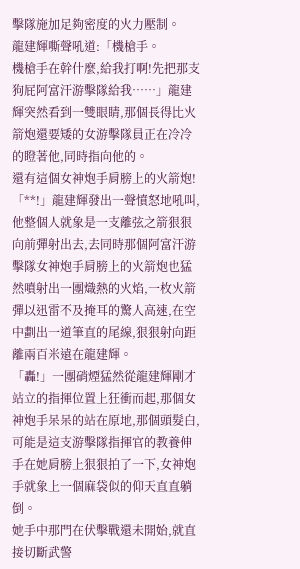擊隊施加足夠密度的火力壓制。
龍建輝嘶聲吼道:「機槍手。
機槍手在幹什麼,給我打啊!先把那支狗屁阿富汗游擊隊給我……」龍建輝突然看到一雙眼睛,那個長得比火箭炮還要矮的女游擊隊員正在冷冷的瞪著他,同時指向他的。
還有這個女神炮手肩膀上的火箭炮!「**!」龍建輝發出一聲憤怒地吼叫,他整個人就象是一支離弦之箭狠狠向前彈射出去,去同時那個阿富汗游擊隊女神炮手肩膀上的火箭炮也猛然噴射出一團熾熱的火焰,一枚火箭彈以迅雷不及掩耳的驚人高速,在空中劃出一道筆直的尾線,狠狠射向距離兩百米遠在龍建輝。
「轟!」一團硝煙猛然從龍建輝剛才站立的指揮位置上狂衝而起,那個女神炮手呆呆的站在原地,那個頭髮白,可能是這支游擊隊指揮官的教養伸手在她肩膀上狠狠拍了一下,女神炮手就象上一個麻袋似的仰天直直躺倒。
她手中那門在伏擊戰還未開始,就直接切斷武警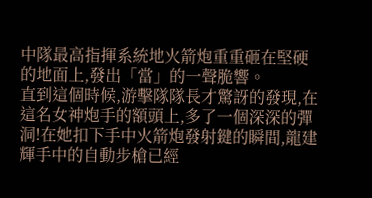中隊最高指揮系統地火箭炮重重砸在堅硬的地面上,發出「當」的一聲脆響。
直到這個時候,游擊隊隊長才驚訝的發現,在這名女神炮手的額頭上,多了一個深深的彈洞!在她扣下手中火箭炮發射鍵的瞬間,龍建輝手中的自動步槍已經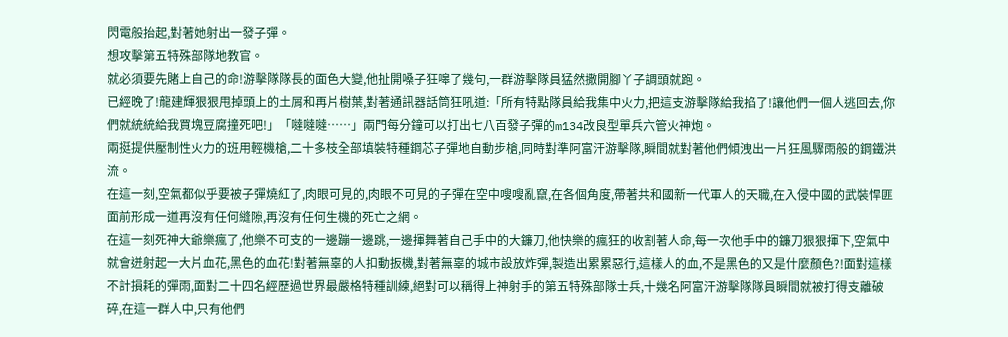閃電般抬起,對著她射出一發子彈。
想攻擊第五特殊部隊地教官。
就必須要先賭上自己的命!游擊隊隊長的面色大變,他扯開嗓子狂嗥了幾句,一群游擊隊員猛然撒開腳丫子調頭就跑。
已經晚了!龍建輝狠狠甩掉頭上的土屑和再片樹葉,對著通訊器話筒狂吼道:「所有特點隊員給我集中火力,把這支游擊隊給我掐了!讓他們一個人逃回去,你們就統統給我買塊豆腐撞死吧!」「噠噠噠……」兩門每分鐘可以打出七八百發子彈的m134改良型單兵六管火神炮。
兩挺提供壓制性火力的班用輕機槍,二十多枝全部填裝特種鋼芯子彈地自動步槍,同時對準阿富汗游擊隊,瞬間就對著他們傾洩出一片狂風驟雨般的鋼鐵洪流。
在這一刻,空氣都似乎要被子彈燒紅了,肉眼可見的,肉眼不可見的子彈在空中嗖嗖亂竄,在各個角度,帶著共和國新一代軍人的天職,在入侵中國的武裝悍匪面前形成一道再沒有任何縫隙,再沒有任何生機的死亡之網。
在這一刻死神大爺樂瘋了,他樂不可支的一邊蹦一邊跳,一邊揮舞著自己手中的大鐮刀,他快樂的瘋狂的收割著人命,每一次他手中的鐮刀狠狠揮下,空氣中就會迸射起一大片血花,黑色的血花!對著無辜的人扣動扳機,對著無辜的城市設放炸彈,製造出累累惡行,這樣人的血,不是黑色的又是什麼顏色?!面對這樣不計損耗的彈雨,面對二十四名經歷過世界最嚴格特種訓練,絕對可以稱得上神射手的第五特殊部隊士兵,十幾名阿富汗游擊隊隊員瞬間就被打得支離破碎,在這一群人中,只有他們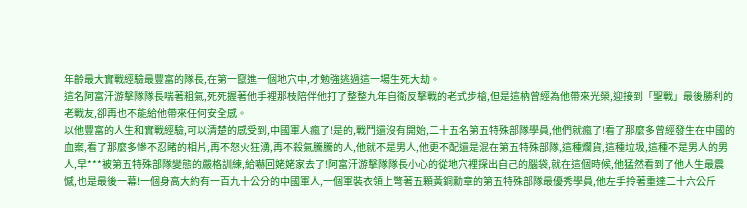年齡最大實戰經驗最豐富的隊長,在第一竄進一個地穴中,才勉強逃過這一場生死大劫。
這名阿富汗游擊隊隊長喘著粗氣,死死握著他手裡那枝陪伴他打了整整九年自衛反擊戰的老式步槍,但是這枘曾經為他帶來光榮,迎接到「聖戰」最後勝利的老戰友,卻再也不能給他帶來任何安全感。
以他豐富的人生和實戰經驗,可以清楚的感受到,中國軍人瘋了!是的,戰鬥還沒有開始,二十五名第五特殊部隊學員,他們就瘋了!看了那麼多曾經發生在中國的血案,看了那麼多慘不忍睹的相片,再不怒火狂湧,再不殺氣騰騰的人,他就不是男人,他更不配還是混在第五特殊部隊,這種爛貨,這種垃圾,這種不是男人的男人,早***被第五特殊部隊變態的嚴格訓練,給嚇回姥姥家去了!阿富汗游擊隊隊長小心的從地穴裡探出自己的腦袋,就在這個時候,他猛然看到了他人生最震憾,也是最後一幕!一個身高大約有一百九十公分的中國軍人,一個軍裝衣領上彆著五顆黃銅勳章的第五特殊部隊最優秀學員,他左手拎著重達二十六公斤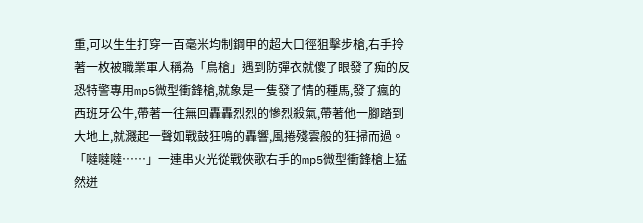重,可以生生打穿一百毫米均制鋼甲的超大口徑狙擊步槍,右手拎著一枚被職業軍人稱為「鳥槍」遇到防彈衣就傻了眼發了痴的反恐特警專用mp5微型衝鋒槍,就象是一隻發了情的種馬,發了瘋的西班牙公牛,帶著一往無回轟轟烈烈的慘烈殺氣,帶著他一腳踏到大地上,就濺起一聲如戰鼓狂鳴的轟響,風捲殘雲般的狂掃而過。
「噠噠噠……」一連串火光從戰俠歌右手的mp5微型衝鋒槍上猛然迸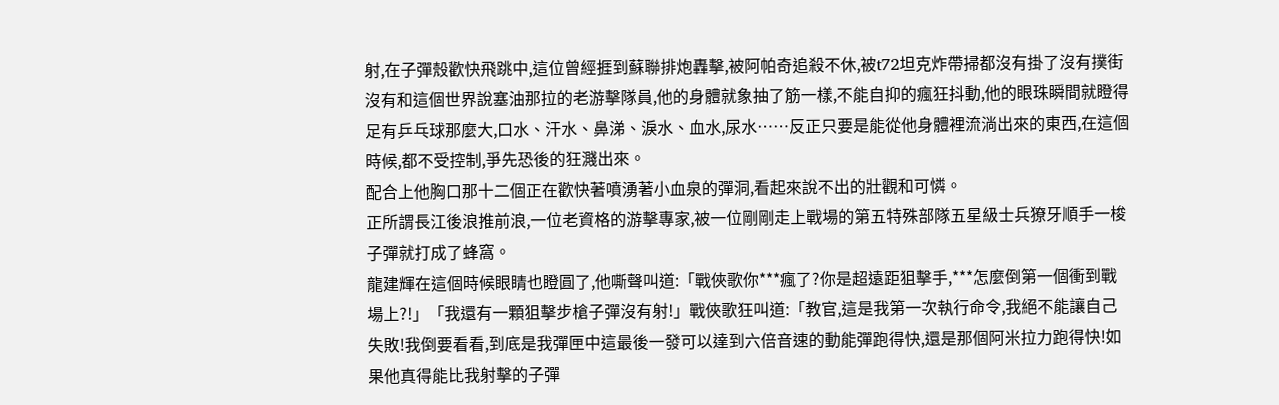射,在子彈殼歡快飛跳中,這位曾經捱到蘇聯排炮轟擊,被阿帕奇追殺不休,被t72坦克炸帶掃都沒有掛了沒有撲街沒有和這個世界說塞油那拉的老游擊隊員,他的身體就象抽了筋一樣,不能自抑的瘋狂抖動,他的眼珠瞬間就瞪得足有乒乓球那麼大,口水、汗水、鼻涕、淚水、血水,尿水……反正只要是能從他身體裡流淌出來的東西,在這個時候,都不受控制,爭先恐後的狂濺出來。
配合上他胸口那十二個正在歡快著噴湧著小血泉的彈洞,看起來說不出的壯觀和可憐。
正所謂長江後浪推前浪,一位老資格的游擊專家,被一位剛剛走上戰場的第五特殊部隊五星級士兵獠牙順手一梭子彈就打成了蜂窩。
龍建輝在這個時候眼睛也瞪圓了,他嘶聲叫道:「戰俠歌你***瘋了?你是超遠距狙擊手,***怎麼倒第一個衝到戰場上?!」「我還有一顆狙擊步槍子彈沒有射!」戰俠歌狂叫道:「教官,這是我第一次執行命令,我絕不能讓自己失敗!我倒要看看,到底是我彈匣中這最後一發可以達到六倍音速的動能彈跑得快,還是那個阿米拉力跑得快!如果他真得能比我射擊的子彈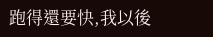跑得還要快,我以後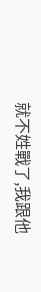就不姓戰了,我跟他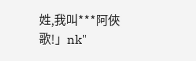姓,我叫***阿俠歌!」nk"